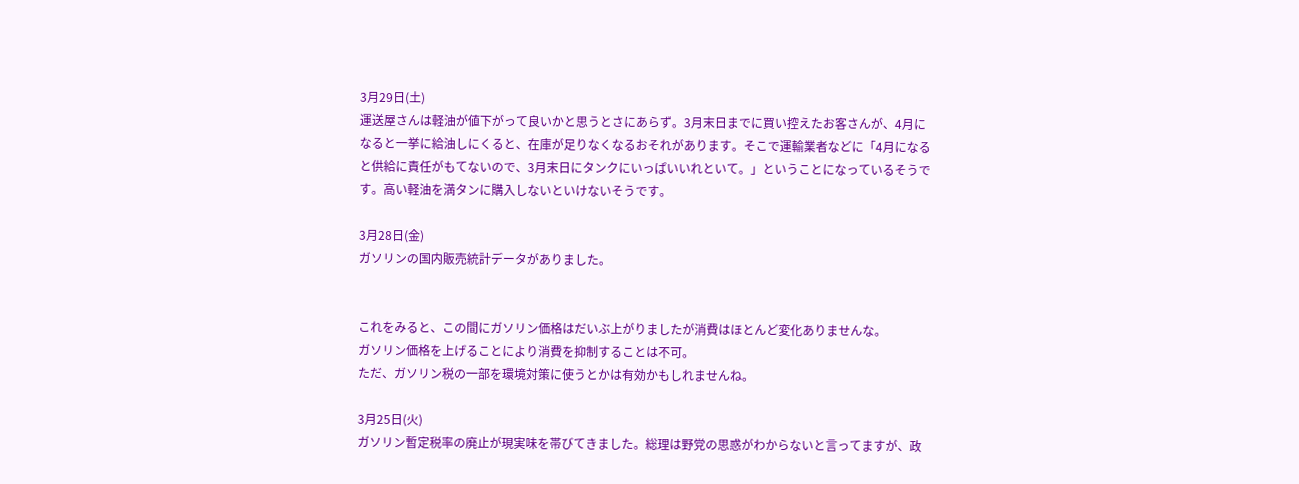3月29日(土)
運送屋さんは軽油が値下がって良いかと思うとさにあらず。3月末日までに買い控えたお客さんが、4月になると一挙に給油しにくると、在庫が足りなくなるおそれがあります。そこで運輸業者などに「4月になると供給に責任がもてないので、3月末日にタンクにいっぱいいれといて。」ということになっているそうです。高い軽油を満タンに購入しないといけないそうです。

3月28日(金)
ガソリンの国内販売統計データがありました。


これをみると、この間にガソリン価格はだいぶ上がりましたが消費はほとんど変化ありませんな。
ガソリン価格を上げることにより消費を抑制することは不可。
ただ、ガソリン税の一部を環境対策に使うとかは有効かもしれませんね。

3月25日(火)
ガソリン暫定税率の廃止が現実味を帯びてきました。総理は野党の思惑がわからないと言ってますが、政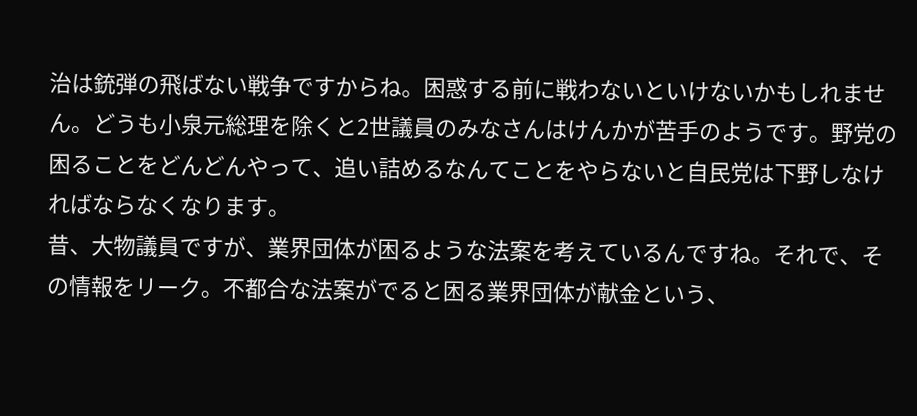治は銃弾の飛ばない戦争ですからね。困惑する前に戦わないといけないかもしれません。どうも小泉元総理を除くと2世議員のみなさんはけんかが苦手のようです。野党の困ることをどんどんやって、追い詰めるなんてことをやらないと自民党は下野しなければならなくなります。
昔、大物議員ですが、業界団体が困るような法案を考えているんですね。それで、その情報をリーク。不都合な法案がでると困る業界団体が献金という、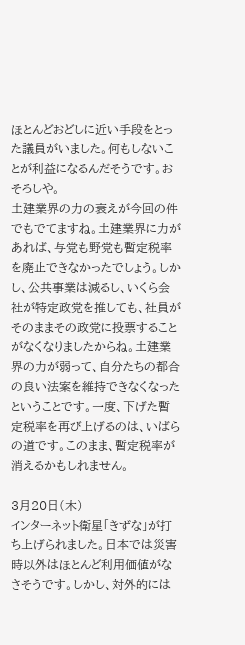ほとんどおどしに近い手段をとった議員がいました。何もしないことが利益になるんだそうです。おそろしや。
土建業界の力の衰えが今回の件でもでてますね。土建業界に力があれば、与党も野党も暫定税率を廃止できなかったでしょう。しかし、公共事業は減るし、いくら会社が特定政党を推しても、社員がそのままその政党に投票することがなくなりましたからね。土建業界の力が弱って、自分たちの都合の良い法案を維持できなくなったということです。一度、下げた暫定税率を再び上げるのは、いばらの道です。このまま、暫定税率が消えるかもしれません。

3月20日(木)
インターネット衛星「きずな」が打ち上げられました。日本では災害時以外はほとんど利用価値がなさそうです。しかし、対外的には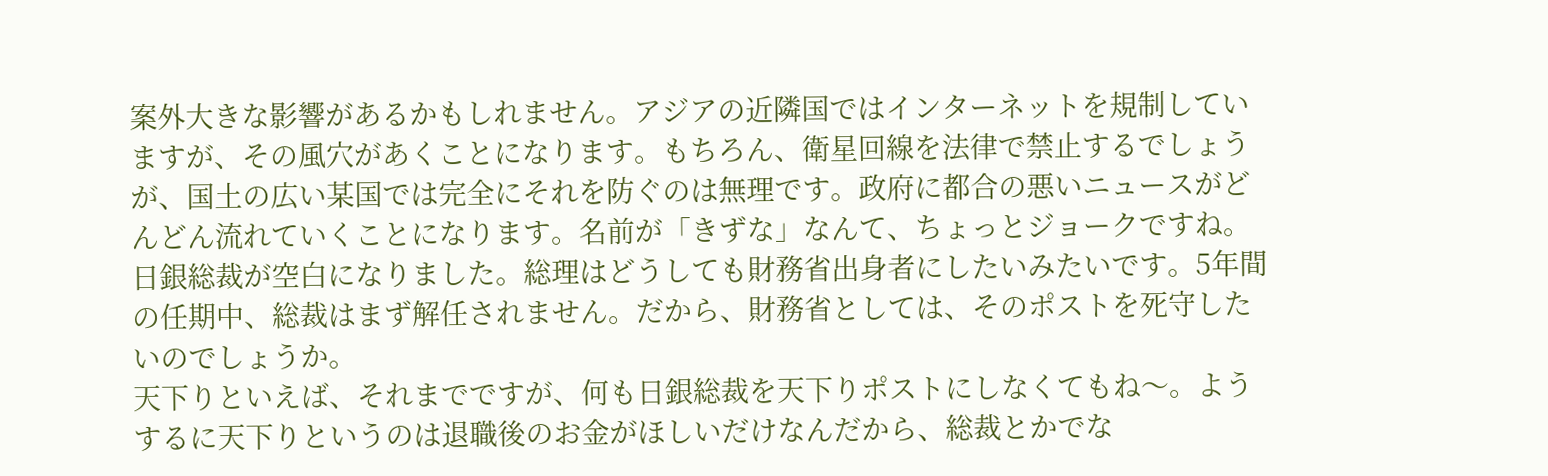案外大きな影響があるかもしれません。アジアの近隣国ではインターネットを規制していますが、その風穴があくことになります。もちろん、衛星回線を法律で禁止するでしょうが、国土の広い某国では完全にそれを防ぐのは無理です。政府に都合の悪いニュースがどんどん流れていくことになります。名前が「きずな」なんて、ちょっとジョークですね。
日銀総裁が空白になりました。総理はどうしても財務省出身者にしたいみたいです。5年間の任期中、総裁はまず解任されません。だから、財務省としては、そのポストを死守したいのでしょうか。
天下りといえば、それまでですが、何も日銀総裁を天下りポストにしなくてもね〜。ようするに天下りというのは退職後のお金がほしいだけなんだから、総裁とかでな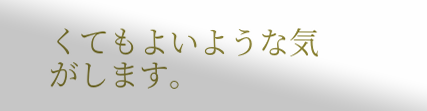くてもよいような気がします。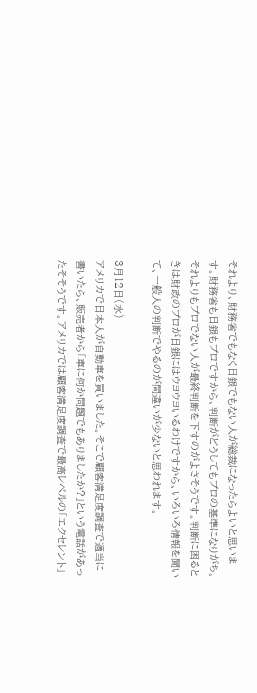それより、財務省でもなく日銀でもない人が総裁になったらよいと思います。財務省も日銀もプロですから、判断がどうしてもプロの基準になりがち。それよりもプロでない人が最終判断を下すのがよさそうです。判断に困るときは財政のプロが日銀にはウヨウヨいるわけですから、いろいろ情報を聞いて、一般人の判断でやるのが間違いが少ないと思われます。

3月12日(水)
アメリカで日本人が自動車を買いました。そこで顧客満足度調査で適当に書いたら、販売者から「車に何か問題でもありましたか?」という電話があったそそうです。アメリカでは顧客満足度調査で最高レベルの「エクセレント」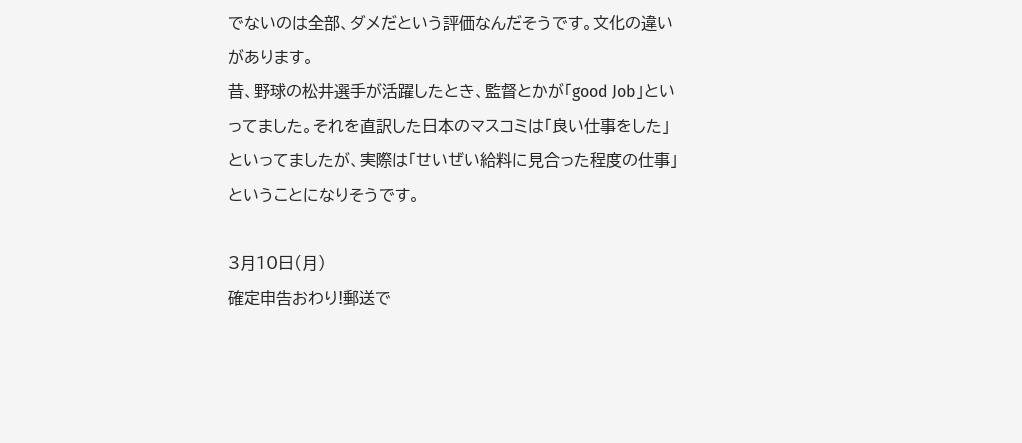でないのは全部、ダメだという評価なんだそうです。文化の違いがあります。
昔、野球の松井選手が活躍したとき、監督とかが「good Job」といってました。それを直訳した日本のマスコミは「良い仕事をした」といってましたが、実際は「せいぜい給料に見合った程度の仕事」ということになりそうです。

3月10日(月)
確定申告おわり!郵送で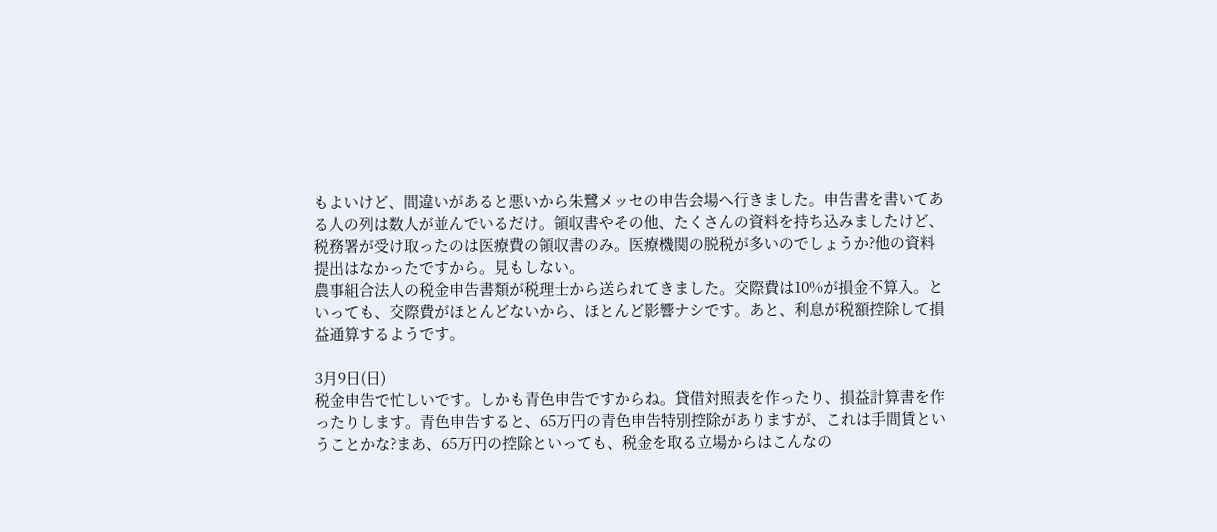もよいけど、間違いがあると悪いから朱鷺メッセの申告会場へ行きました。申告書を書いてある人の列は数人が並んでいるだけ。領収書やその他、たくさんの資料を持ち込みましたけど、税務署が受け取ったのは医療費の領収書のみ。医療機関の脱税が多いのでしょうか?他の資料提出はなかったですから。見もしない。
農事組合法人の税金申告書類が税理士から送られてきました。交際費は10%が損金不算入。といっても、交際費がほとんどないから、ほとんど影響ナシです。あと、利息が税額控除して損益通算するようです。

3月9日(日)
税金申告で忙しいです。しかも青色申告ですからね。貸借対照表を作ったり、損益計算書を作ったりします。青色申告すると、65万円の青色申告特別控除がありますが、これは手間賃ということかな?まあ、65万円の控除といっても、税金を取る立場からはこんなの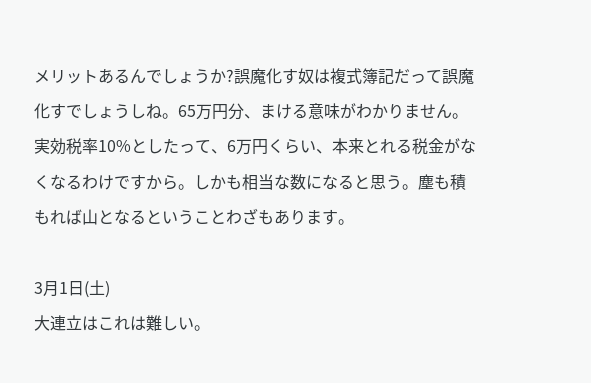メリットあるんでしょうか?誤魔化す奴は複式簿記だって誤魔化すでしょうしね。65万円分、まける意味がわかりません。実効税率10%としたって、6万円くらい、本来とれる税金がなくなるわけですから。しかも相当な数になると思う。塵も積もれば山となるということわざもあります。

3月1日(土)
大連立はこれは難しい。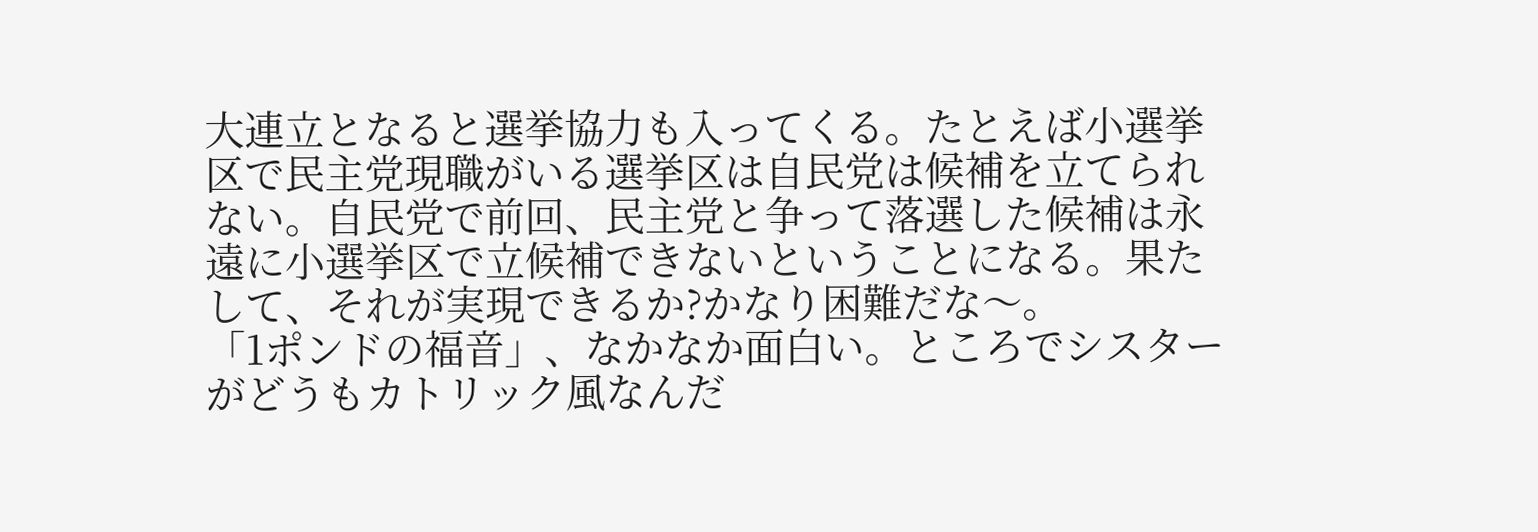大連立となると選挙協力も入ってくる。たとえば小選挙区で民主党現職がいる選挙区は自民党は候補を立てられない。自民党で前回、民主党と争って落選した候補は永遠に小選挙区で立候補できないということになる。果たして、それが実現できるか?かなり困難だな〜。
「1ポンドの福音」、なかなか面白い。ところでシスターがどうもカトリック風なんだ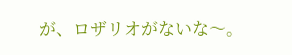が、ロザリオがないな〜。